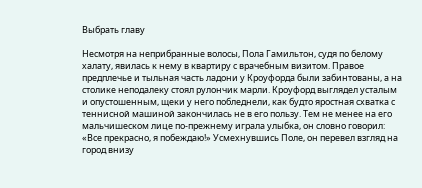Выбрать главу

Несмотря на неприбранные волосы, Пола Гамильтон, судя по белому халату, явилась к нему в квартиру с врачебным визитом. Правое предплечье и тыльная часть ладони у Кроуфорда были забинтованы, а на столике неподалеку стоял рулончик марли. Кроуфорд выглядел усталым и опустошенным, щеки у него побледнели, как будто яростная схватка с теннисной машиной закончилась не в его пользу. Тем не менее на его мальчишеском лице по-прежнему играла улыбка, он словно говорил: «Все прекрасно, я побеждаю!» Усмехнувшись Поле, он перевел взгляд на город внизу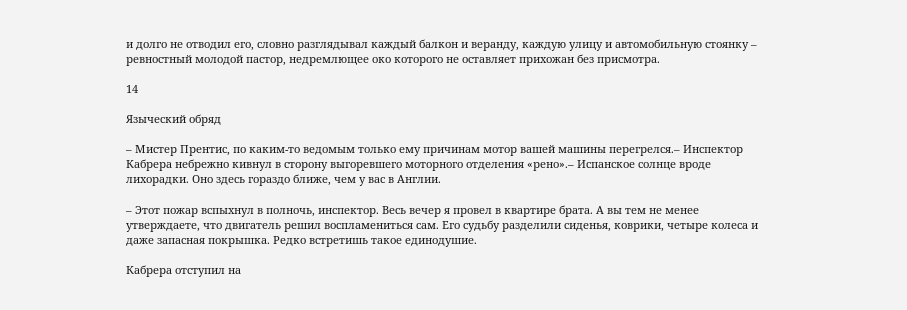и долго не отводил его, словно разглядывал каждый балкон и веранду, каждую улицу и автомобильную стоянку – ревностный молодой пастор, недремлющее око которого не оставляет прихожан без присмотра.

14

Языческий обряд

– Мистер Прентис, по каким-то ведомым только ему причинам мотор вашей машины перегрелся.– Инспектор Кабрера небрежно кивнул в сторону выгоревшего моторного отделения «рено».– Испанское солнце вроде лихорадки. Оно здесь гораздо ближе, чем у вас в Англии.

– Этот пожар вспыхнул в полночь, инспектор. Весь вечер я провел в квартире брата. А вы тем не менее утверждаете, что двигатель решил воспламениться сам. Его судьбу разделили сиденья, коврики, четыре колеса и даже запасная покрышка. Редко встретишь такое единодушие.

Кабрера отступил на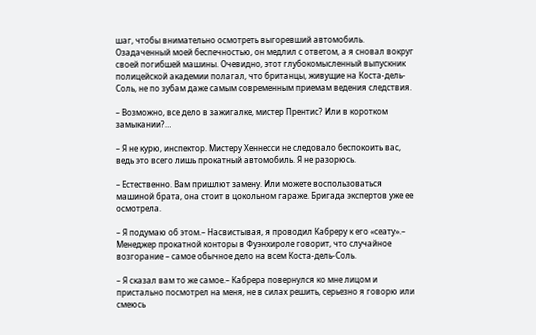шаг, чтобы внимательно осмотреть выгоревший автомобиль. Озадаченный моей беспечностью, он медлил с ответом, а я сновал вокруг своей погибшей машины. Очевидно, этот глубокомысленный выпускник полицейской академии полагал, что британцы, живущие на Коста-дель-Соль, не по зубам даже самым современным приемам ведения следствия.

– Возможно, все дело в зажигалке, мистер Прентис? Или в коротком замыкании?…

– Я не курю, инспектор. Мистеру Хеннесси не следовало беспокоить вас, ведь это всего лишь прокатный автомобиль. Я не разорюсь.

– Естественно. Вам пришлют замену. Или можете воспользоваться машиной брата, она стоит в цокольном гараже. Бригада экспертов уже ее осмотрела.

– Я подумаю об этом.– Насвистывая, я проводил Кабреру к его «сеату».– Менеджер прокатной конторы в Фуэнхироле говорит, что случайное возгорание – самое обычное дело на всем Коста-дель-Соль.

– Я сказал вам то же самое.– Кабрера повернулся ко мне лицом и пристально посмотрел на меня, не в силах решить, серьезно я говорю или смеюсь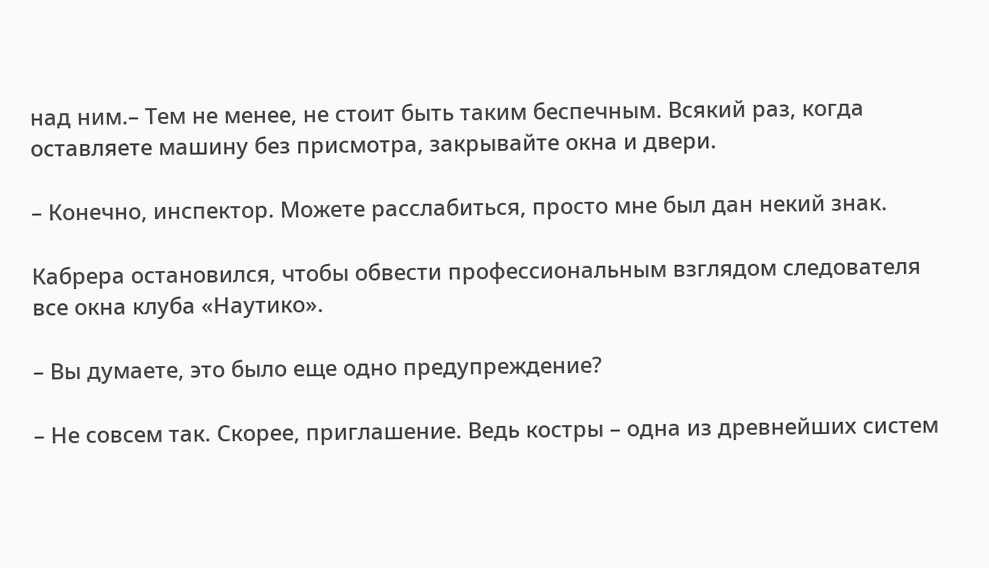над ним.– Тем не менее, не стоит быть таким беспечным. Всякий раз, когда оставляете машину без присмотра, закрывайте окна и двери.

– Конечно, инспектор. Можете расслабиться, просто мне был дан некий знак.

Кабрера остановился, чтобы обвести профессиональным взглядом следователя все окна клуба «Наутико».

– Вы думаете, это было еще одно предупреждение?

– Не совсем так. Скорее, приглашение. Ведь костры – одна из древнейших систем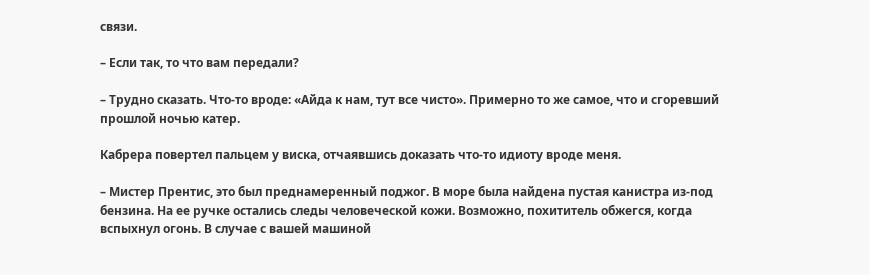связи.

– Если так, то что вам передали?

– Трудно сказать. Что-то вроде: «Айда к нам, тут все чисто». Примерно то же самое, что и сгоревший прошлой ночью катер.

Кабрера повертел пальцем у виска, отчаявшись доказать что-то идиоту вроде меня.

– Мистер Прентис, это был преднамеренный поджог. В море была найдена пустая канистра из-под бензина. На ее ручке остались следы человеческой кожи. Возможно, похититель обжегся, когда вспыхнул огонь. В случае с вашей машиной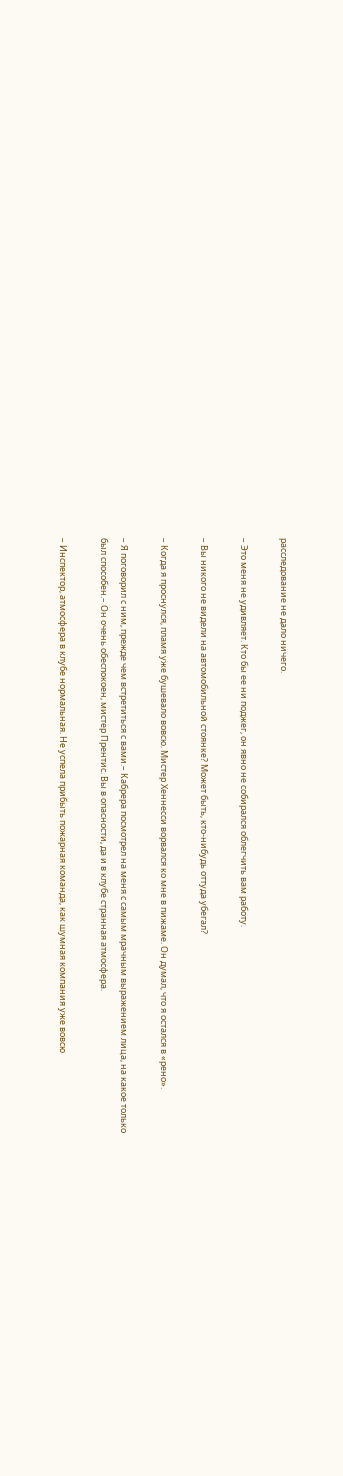расследование не дало ничего.

– Это меня не удивляет. Кто бы ее ни поджег, он явно не собирался облегчить вам работу.

– Вы никого не видели на автомобильной стоянке? Может быть, кто-нибудь оттуда убегал?

– Когда я проснулся, пламя уже бушевало вовсю. Мистер Хеннесси ворвался ко мне в пижаме. Он думал, что я остался в «рено».

– Я поговорил с ним, прежде чем встретиться с вами.– Кабрера посмотрел на меня с самым мрачным выражением лица, на какое только был способен.– Он очень обеспокоен, мистер Прентис. Вы в опасности, да и в клубе странная атмосфера.

– Инспектор, атмосфера в клубе нормальная. Не успела прибыть пожарная команда, как шумная компания уже вовсю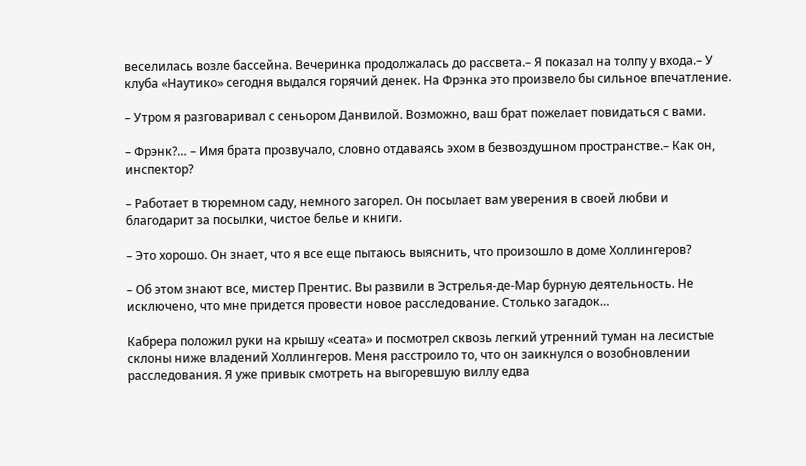веселилась возле бассейна. Вечеринка продолжалась до рассвета.– Я показал на толпу у входа.– У клуба «Наутико» сегодня выдался горячий денек. На Фрэнка это произвело бы сильное впечатление.

– Утром я разговаривал с сеньором Данвилой. Возможно, ваш брат пожелает повидаться с вами.

– Фрэнк?… – Имя брата прозвучало, словно отдаваясь эхом в безвоздушном пространстве.– Как он, инспектор?

– Работает в тюремном саду, немного загорел. Он посылает вам уверения в своей любви и благодарит за посылки, чистое белье и книги.

– Это хорошо. Он знает, что я все еще пытаюсь выяснить, что произошло в доме Холлингеров?

– Об этом знают все, мистер Прентис. Вы развили в Эстрелья-де-Мар бурную деятельность. Не исключено, что мне придется провести новое расследование. Столько загадок…

Кабрера положил руки на крышу «сеата» и посмотрел сквозь легкий утренний туман на лесистые склоны ниже владений Холлингеров. Меня расстроило то, что он заикнулся о возобновлении расследования. Я уже привык смотреть на выгоревшую виллу едва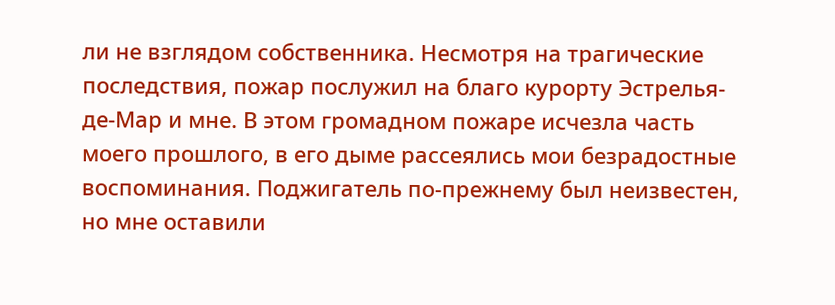ли не взглядом собственника. Несмотря на трагические последствия, пожар послужил на благо курорту Эстрелья-де-Мар и мне. В этом громадном пожаре исчезла часть моего прошлого, в его дыме рассеялись мои безрадостные воспоминания. Поджигатель по-прежнему был неизвестен, но мне оставили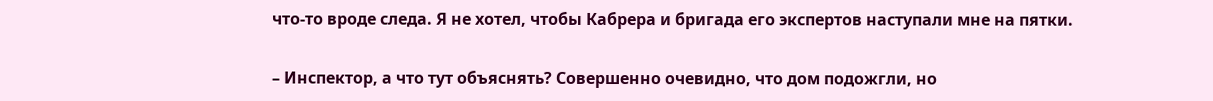что-то вроде следа. Я не хотел, чтобы Кабрера и бригада его экспертов наступали мне на пятки.

– Инспектор, а что тут объяснять? Совершенно очевидно, что дом подожгли, но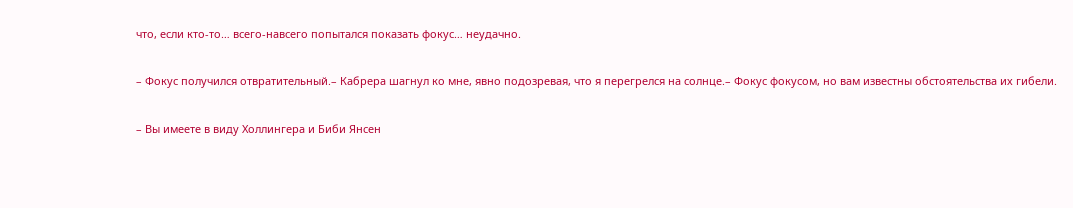что, если кто-то… всего-навсего попытался показать фокус… неудачно.

– Фокус получился отвратительный.– Кабрера шагнул ко мне, явно подозревая, что я перегрелся на солнце.– Фокус фокусом, но вам известны обстоятельства их гибели.

– Вы имеете в виду Холлингера и Биби Янсен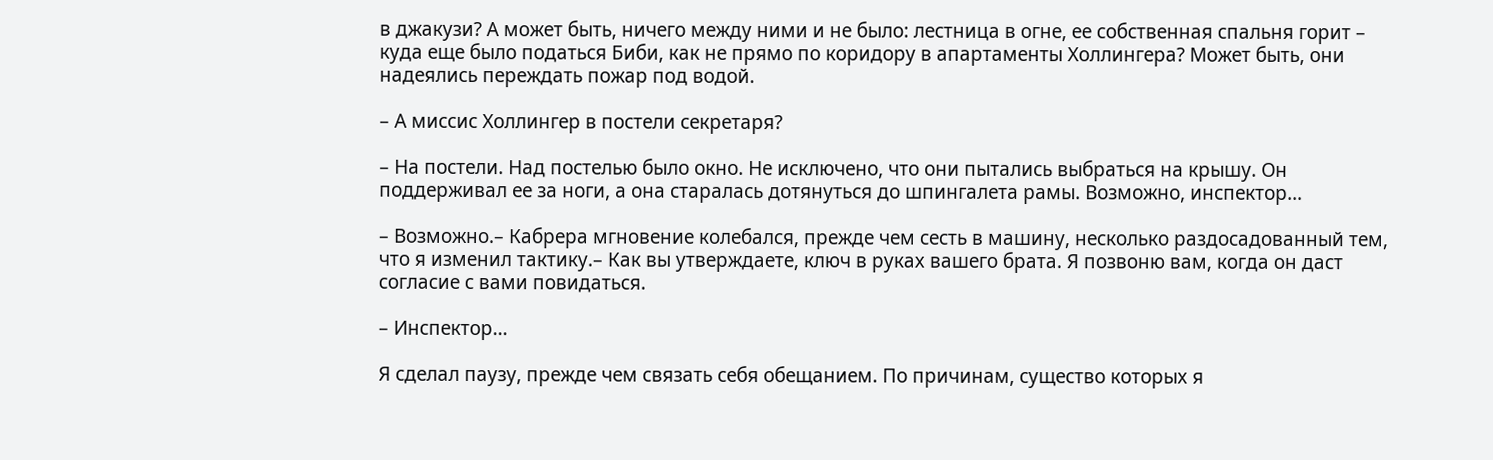в джакузи? А может быть, ничего между ними и не было: лестница в огне, ее собственная спальня горит – куда еще было податься Биби, как не прямо по коридору в апартаменты Холлингера? Может быть, они надеялись переждать пожар под водой.

– А миссис Холлингер в постели секретаря?

– На постели. Над постелью было окно. Не исключено, что они пытались выбраться на крышу. Он поддерживал ее за ноги, а она старалась дотянуться до шпингалета рамы. Возможно, инспектор…

– Возможно.– Кабрера мгновение колебался, прежде чем сесть в машину, несколько раздосадованный тем, что я изменил тактику.– Как вы утверждаете, ключ в руках вашего брата. Я позвоню вам, когда он даст согласие с вами повидаться.

– Инспектор…

Я сделал паузу, прежде чем связать себя обещанием. По причинам, существо которых я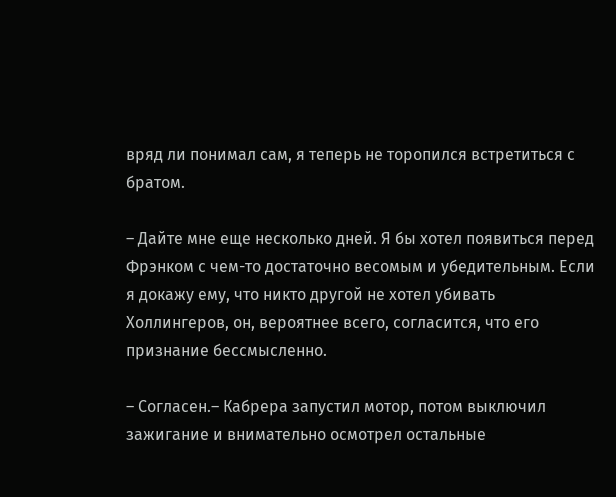вряд ли понимал сам, я теперь не торопился встретиться с братом.

– Дайте мне еще несколько дней. Я бы хотел появиться перед Фрэнком с чем-то достаточно весомым и убедительным. Если я докажу ему, что никто другой не хотел убивать Холлингеров, он, вероятнее всего, согласится, что его признание бессмысленно.

– Согласен.– Кабрера запустил мотор, потом выключил зажигание и внимательно осмотрел остальные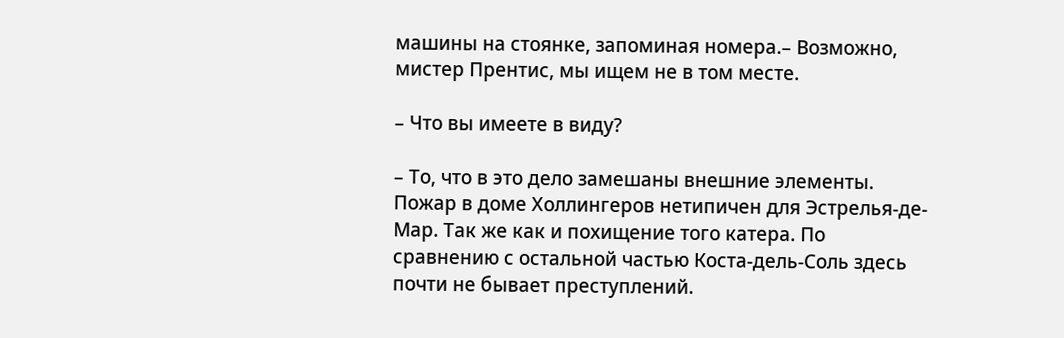машины на стоянке, запоминая номера.– Возможно, мистер Прентис, мы ищем не в том месте.

– Что вы имеете в виду?

– То, что в это дело замешаны внешние элементы. Пожар в доме Холлингеров нетипичен для Эстрелья-де-Мар. Так же как и похищение того катера. По сравнению с остальной частью Коста-дель-Соль здесь почти не бывает преступлений.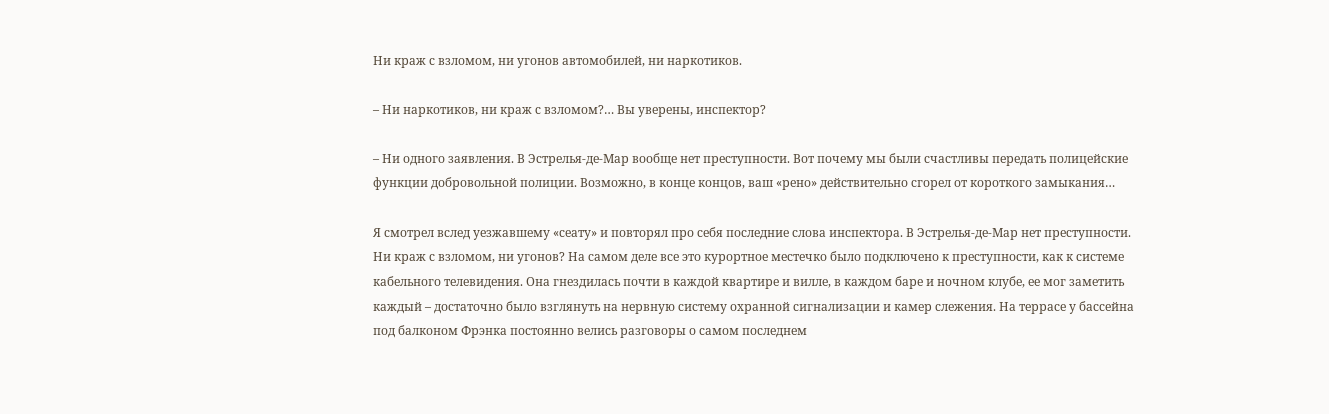Ни краж с взломом, ни угонов автомобилей, ни наркотиков.

– Ни наркотиков, ни краж с взломом?… Вы уверены, инспектор?

– Ни одного заявления. В Эстрелья-де-Мар вообще нет преступности. Вот почему мы были счастливы передать полицейские функции добровольной полиции. Возможно, в конце концов, ваш «рено» действительно сгорел от короткого замыкания…

Я смотрел вслед уезжавшему «сеату» и повторял про себя последние слова инспектора. В Эстрелья-де-Мар нет преступности. Ни краж с взломом, ни угонов? На самом деле все это курортное местечко было подключено к преступности, как к системе кабельного телевидения. Она гнездилась почти в каждой квартире и вилле, в каждом баре и ночном клубе, ее мог заметить каждый – достаточно было взглянуть на нервную систему охранной сигнализации и камер слежения. На террасе у бассейна под балконом Фрэнка постоянно велись разговоры о самом последнем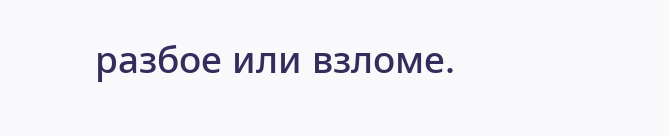разбое или взломе.